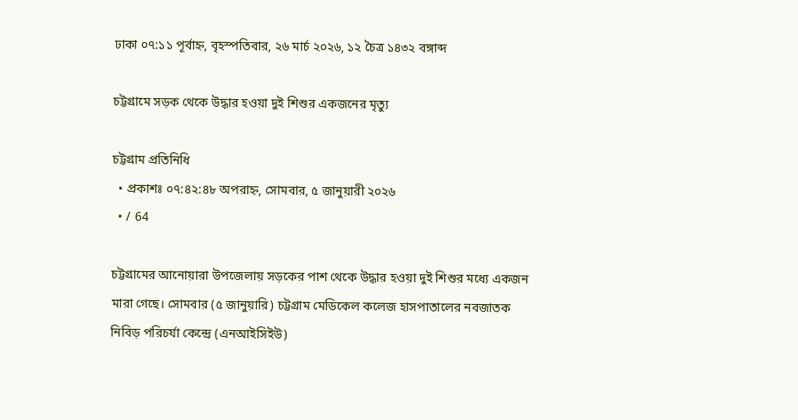ঢাকা ০৭:১১ পূর্বাহ্ন, বৃহস্পতিবার, ২৬ মার্চ ২০২৬, ১২ চৈত্র ১৪৩২ বঙ্গাব্দ

চট্টগ্রামে সড়ক থেকে উদ্ধার হওয়া দুই শিশুর একজনের মৃত্যু

চট্টগ্রাম প্রতিনিধি
  • প্রকাশঃ ০৭:৪২:৪৮ অপরাহ্ন, সোমবার, ৫ জানুয়ারী ২০২৬
  • / 64

চট্টগ্রামের আনোয়ারা উপজেলায় সড়কের পাশ থেকে উদ্ধার হওয়া দুই শিশুর মধ্যে একজন মারা গেছে। সোমবার (৫ জানুয়ারি) চট্টগ্রাম মেডিকেল কলেজ হাসপাতালের নবজাতক নিবিড় পরিচর্যা কেন্দ্রে (এনআইসিইউ)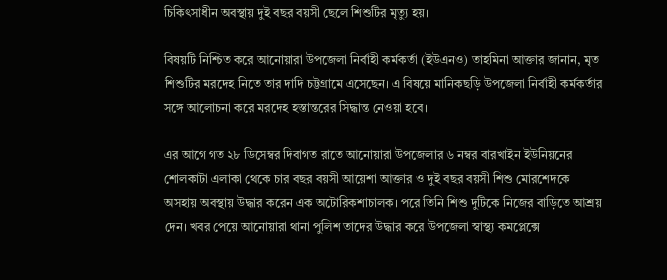চিকিৎসাধীন অবস্থায় দুই বছর বয়সী ছেলে শিশুটির মৃত্যু হয়।

বিষয়টি নিশ্চিত করে আনোয়ারা উপজেলা নির্বাহী কর্মকর্তা (ইউএনও) তাহমিনা আক্তার জানান, মৃত শিশুটির মরদেহ নিতে তার দাদি চট্টগ্রামে এসেছেন। এ বিষয়ে মানিকছড়ি উপজেলা নির্বাহী কর্মকর্তার সঙ্গে আলোচনা করে মরদেহ হস্তান্তরের সিদ্ধান্ত নেওয়া হবে।

এর আগে গত ২৮ ডিসেম্বর দিবাগত রাতে আনোয়ারা উপজেলার ৬ নম্বর বারখাইন ইউনিয়নের শোলকাটা এলাকা থেকে চার বছর বয়সী আয়েশা আক্তার ও দুই বছর বয়সী শিশু মোরশেদকে অসহায় অবস্থায় উদ্ধার করেন এক অটোরিকশাচালক। পরে তিনি শিশু দুটিকে নিজের বাড়িতে আশ্রয় দেন। খবর পেয়ে আনোয়ারা থানা পুলিশ তাদের উদ্ধার করে উপজেলা স্বাস্থ্য কমপ্লেক্সে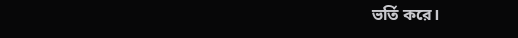ভর্তি করে।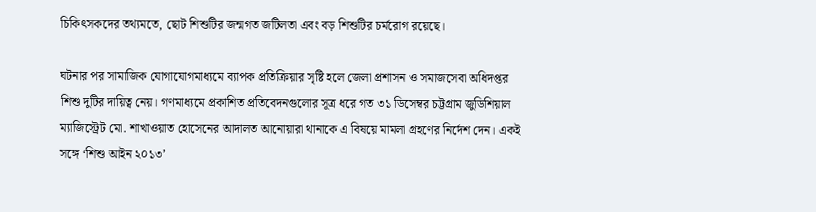চিকিৎসকদের তথ্যমতে, ছোট শিশুটির জন্মগত জটিলতা এবং বড় শিশুটির চর্মরোগ রয়েছে।

ঘটনার পর সামাজিক যোগাযোগমাধ্যমে ব্যাপক প্রতিক্রিয়ার সৃষ্টি হলে জেলা প্রশাসন ও সমাজসেবা অধিদপ্তর শিশু দুটির দায়িত্ব নেয়। গণমাধ্যমে প্রকাশিত প্রতিবেদনগুলোর সূত্র ধরে গত ৩১ ডিসেম্বর চট্টগ্রাম জুডিশিয়াল ম্যাজিস্ট্রেট মো. শাখাওয়াত হোসেনের আদালত আনোয়ারা থানাকে এ বিষয়ে মামলা গ্রহণের নির্দেশ দেন। একই সঙ্গে ‘শিশু আইন ২০১৩’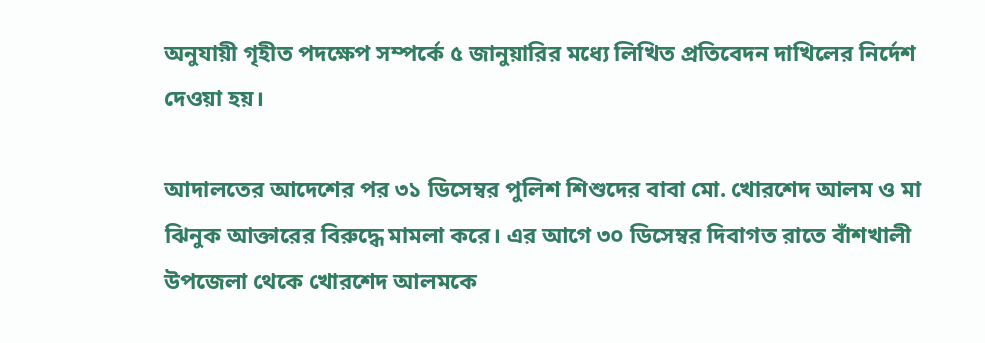অনুযায়ী গৃহীত পদক্ষেপ সম্পর্কে ৫ জানুয়ারির মধ্যে লিখিত প্রতিবেদন দাখিলের নির্দেশ দেওয়া হয়।

আদালতের আদেশের পর ৩১ ডিসেম্বর পুলিশ শিশুদের বাবা মো. খোরশেদ আলম ও মা ঝিনুক আক্তারের বিরুদ্ধে মামলা করে। এর আগে ৩০ ডিসেম্বর দিবাগত রাতে বাঁশখালী উপজেলা থেকে খোরশেদ আলমকে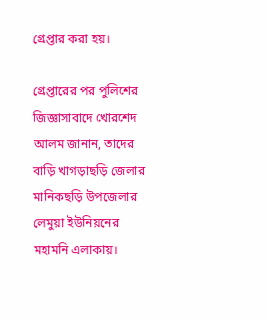গ্রেপ্তার করা হয়।

গ্রেপ্তারের পর পুলিশের জিজ্ঞাসাবাদে খোরশেদ আলম জানান, তাদের বাড়ি খাগড়াছড়ি জেলার মানিকছড়ি উপজেলার লেমুয়া ইউনিয়নের মহামনি এলাকায়।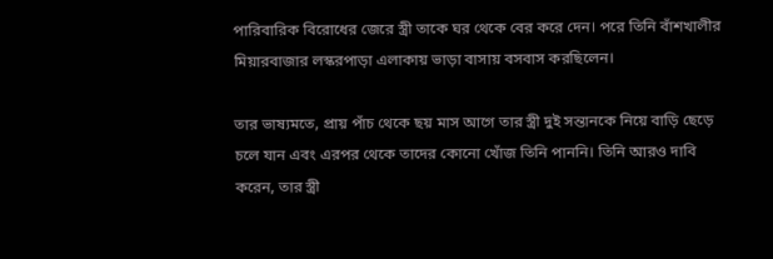পারিবারিক বিরোধের জেরে স্ত্রী তাকে ঘর থেকে বের করে দেন। পরে তিনি বাঁশখালীর মিয়ারবাজার লস্করপাড়া এলাকায় ভাড়া বাসায় বসবাস করছিলেন।

তার ভাষ্যমতে, প্রায় পাঁচ থেকে ছয় মাস আগে তার স্ত্রী দুই সন্তানকে নিয়ে বাড়ি ছেড়ে চলে যান এবং এরপর থেকে তাদের কোনো খোঁজ তিনি পাননি। তিনি আরও দাবি করেন, তার স্ত্রী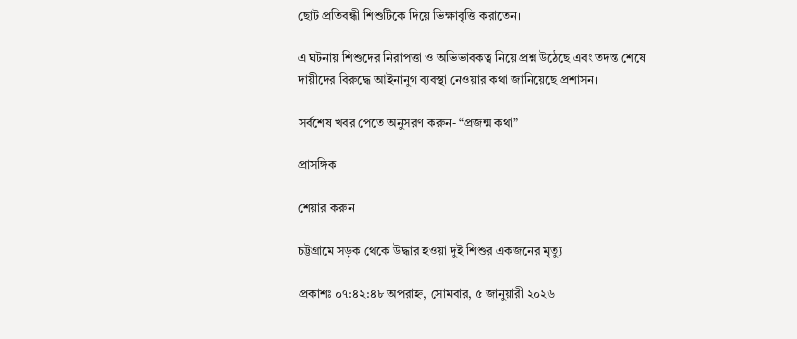ছোট প্রতিবন্ধী শিশুটিকে দিয়ে ভিক্ষাবৃত্তি করাতেন।

এ ঘটনায় শিশুদের নিরাপত্তা ও অভিভাবকত্ব নিয়ে প্রশ্ন উঠেছে এবং তদন্ত শেষে দায়ীদের বিরুদ্ধে আইনানুগ ব্যবস্থা নেওয়ার কথা জানিয়েছে প্রশাসন।

সর্বশেষ খবর পেতে অনুসরণ করুন- “প্রজন্ম কথা”

প্রাসঙ্গিক

শেয়ার করুন

চট্টগ্রামে সড়ক থেকে উদ্ধার হওয়া দুই শিশুর একজনের মৃত্যু

প্রকাশঃ ০৭:৪২:৪৮ অপরাহ্ন, সোমবার, ৫ জানুয়ারী ২০২৬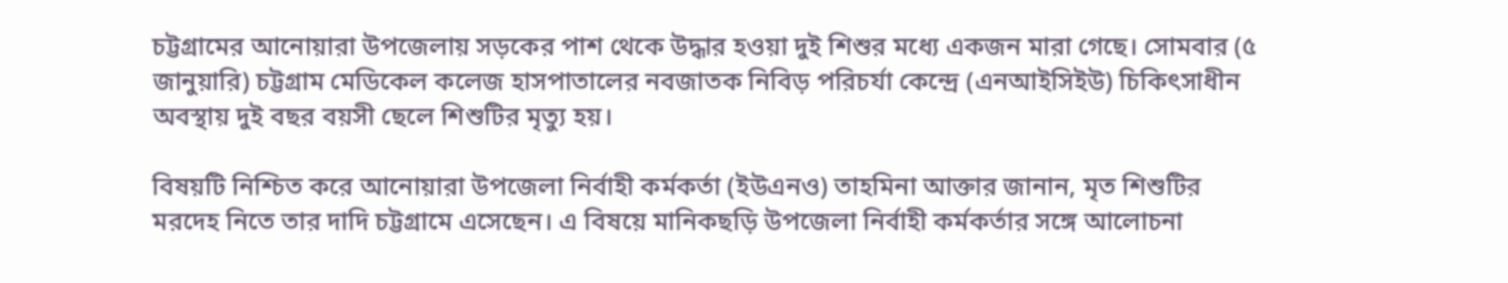চট্টগ্রামের আনোয়ারা উপজেলায় সড়কের পাশ থেকে উদ্ধার হওয়া দুই শিশুর মধ্যে একজন মারা গেছে। সোমবার (৫ জানুয়ারি) চট্টগ্রাম মেডিকেল কলেজ হাসপাতালের নবজাতক নিবিড় পরিচর্যা কেন্দ্রে (এনআইসিইউ) চিকিৎসাধীন অবস্থায় দুই বছর বয়সী ছেলে শিশুটির মৃত্যু হয়।

বিষয়টি নিশ্চিত করে আনোয়ারা উপজেলা নির্বাহী কর্মকর্তা (ইউএনও) তাহমিনা আক্তার জানান, মৃত শিশুটির মরদেহ নিতে তার দাদি চট্টগ্রামে এসেছেন। এ বিষয়ে মানিকছড়ি উপজেলা নির্বাহী কর্মকর্তার সঙ্গে আলোচনা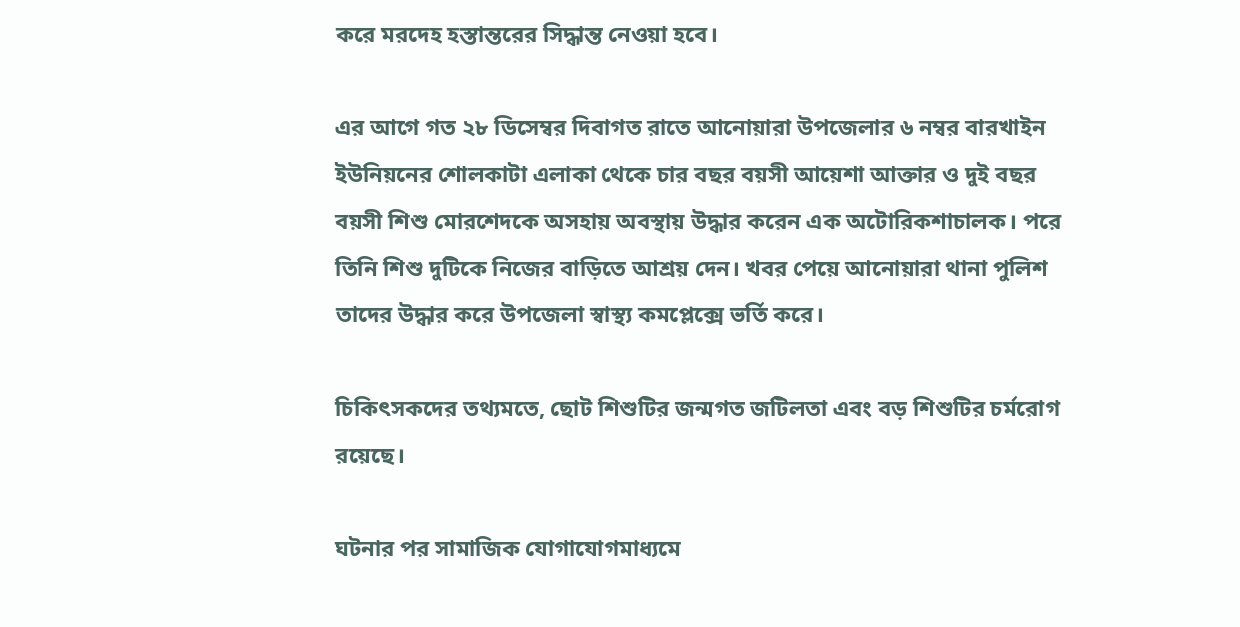করে মরদেহ হস্তান্তরের সিদ্ধান্ত নেওয়া হবে।

এর আগে গত ২৮ ডিসেম্বর দিবাগত রাতে আনোয়ারা উপজেলার ৬ নম্বর বারখাইন ইউনিয়নের শোলকাটা এলাকা থেকে চার বছর বয়সী আয়েশা আক্তার ও দুই বছর বয়সী শিশু মোরশেদকে অসহায় অবস্থায় উদ্ধার করেন এক অটোরিকশাচালক। পরে তিনি শিশু দুটিকে নিজের বাড়িতে আশ্রয় দেন। খবর পেয়ে আনোয়ারা থানা পুলিশ তাদের উদ্ধার করে উপজেলা স্বাস্থ্য কমপ্লেক্সে ভর্তি করে।

চিকিৎসকদের তথ্যমতে, ছোট শিশুটির জন্মগত জটিলতা এবং বড় শিশুটির চর্মরোগ রয়েছে।

ঘটনার পর সামাজিক যোগাযোগমাধ্যমে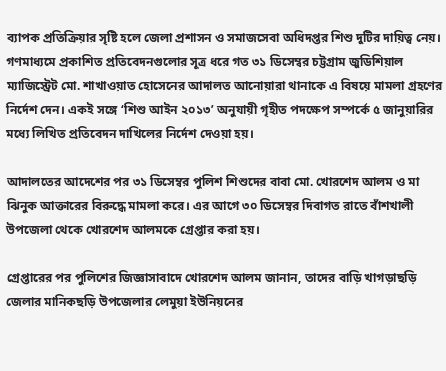ব্যাপক প্রতিক্রিয়ার সৃষ্টি হলে জেলা প্রশাসন ও সমাজসেবা অধিদপ্তর শিশু দুটির দায়িত্ব নেয়। গণমাধ্যমে প্রকাশিত প্রতিবেদনগুলোর সূত্র ধরে গত ৩১ ডিসেম্বর চট্টগ্রাম জুডিশিয়াল ম্যাজিস্ট্রেট মো. শাখাওয়াত হোসেনের আদালত আনোয়ারা থানাকে এ বিষয়ে মামলা গ্রহণের নির্দেশ দেন। একই সঙ্গে ‘শিশু আইন ২০১৩’ অনুযায়ী গৃহীত পদক্ষেপ সম্পর্কে ৫ জানুয়ারির মধ্যে লিখিত প্রতিবেদন দাখিলের নির্দেশ দেওয়া হয়।

আদালতের আদেশের পর ৩১ ডিসেম্বর পুলিশ শিশুদের বাবা মো. খোরশেদ আলম ও মা ঝিনুক আক্তারের বিরুদ্ধে মামলা করে। এর আগে ৩০ ডিসেম্বর দিবাগত রাতে বাঁশখালী উপজেলা থেকে খোরশেদ আলমকে গ্রেপ্তার করা হয়।

গ্রেপ্তারের পর পুলিশের জিজ্ঞাসাবাদে খোরশেদ আলম জানান, তাদের বাড়ি খাগড়াছড়ি জেলার মানিকছড়ি উপজেলার লেমুয়া ইউনিয়নের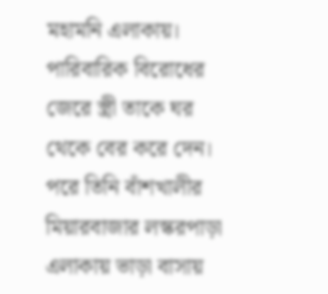মহামনি এলাকায়। পারিবারিক বিরোধের জেরে স্ত্রী তাকে ঘর থেকে বের করে দেন। পরে তিনি বাঁশখালীর মিয়ারবাজার লস্করপাড়া এলাকায় ভাড়া বাসায়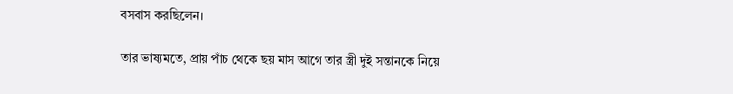বসবাস করছিলেন।

তার ভাষ্যমতে, প্রায় পাঁচ থেকে ছয় মাস আগে তার স্ত্রী দুই সন্তানকে নিয়ে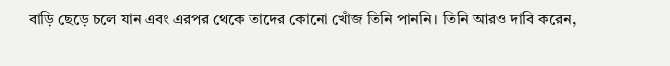বাড়ি ছেড়ে চলে যান এবং এরপর থেকে তাদের কোনো খোঁজ তিনি পাননি। তিনি আরও দাবি করেন,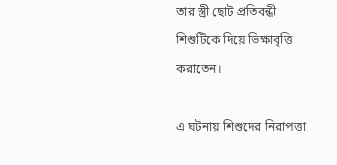তার স্ত্রী ছোট প্রতিবন্ধী শিশুটিকে দিয়ে ভিক্ষাবৃত্তি করাতেন।

এ ঘটনায় শিশুদের নিরাপত্তা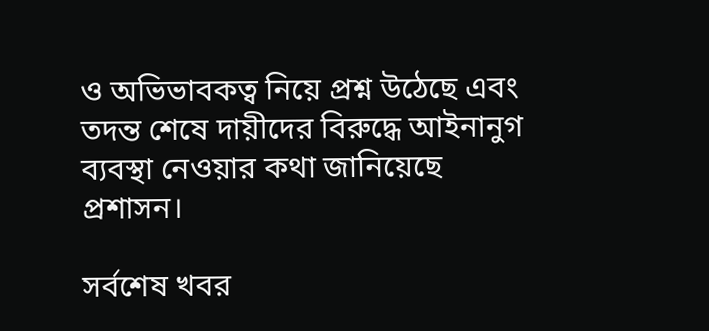ও অভিভাবকত্ব নিয়ে প্রশ্ন উঠেছে এবং তদন্ত শেষে দায়ীদের বিরুদ্ধে আইনানুগ ব্যবস্থা নেওয়ার কথা জানিয়েছে প্রশাসন।

সর্বশেষ খবর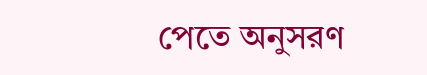পেতে অনুসরণ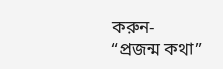করুন- “প্রজন্ম কথা”